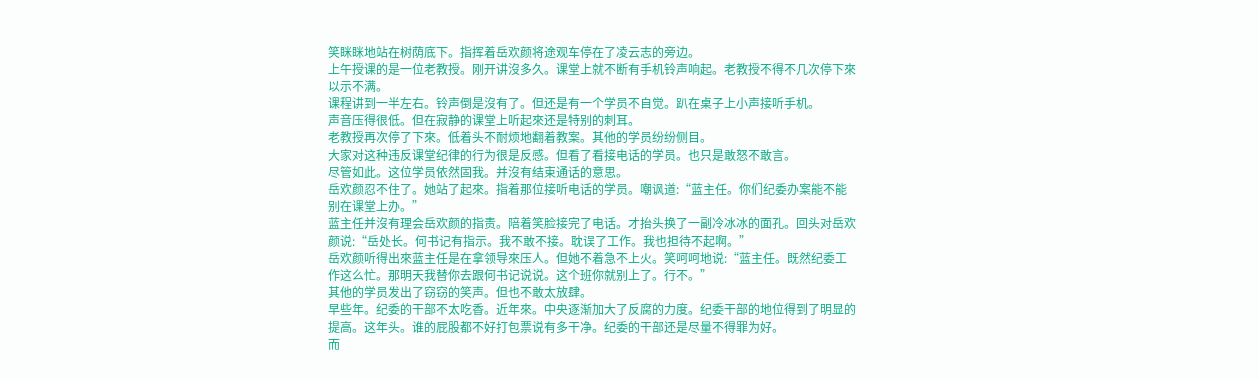笑眯眯地站在树荫底下。指挥着岳欢颜将途观车停在了凌云志的旁边。
上午授课的是一位老教授。刚开讲沒多久。课堂上就不断有手机铃声响起。老教授不得不几次停下來以示不满。
课程讲到一半左右。铃声倒是沒有了。但还是有一个学员不自觉。趴在桌子上小声接听手机。
声音压得很低。但在寂静的课堂上听起來还是特别的刺耳。
老教授再次停了下來。低着头不耐烦地翻着教案。其他的学员纷纷侧目。
大家对这种违反课堂纪律的行为很是反感。但看了看接电话的学员。也只是敢怒不敢言。
尽管如此。这位学员依然固我。并沒有结束通话的意思。
岳欢颜忍不住了。她站了起來。指着那位接听电话的学员。嘲讽道:“蓝主任。你们纪委办案能不能别在课堂上办。”
蓝主任并沒有理会岳欢颜的指责。陪着笑脸接完了电话。才抬头换了一副冷冰冰的面孔。回头对岳欢颜说:“岳处长。何书记有指示。我不敢不接。耽误了工作。我也担待不起啊。”
岳欢颜听得出來蓝主任是在拿领导來压人。但她不着急不上火。笑呵呵地说:“蓝主任。既然纪委工作这么忙。那明天我替你去跟何书记说说。这个班你就别上了。行不。”
其他的学员发出了窃窃的笑声。但也不敢太放肆。
早些年。纪委的干部不太吃香。近年來。中央逐渐加大了反腐的力度。纪委干部的地位得到了明显的提高。这年头。谁的屁股都不好打包票说有多干净。纪委的干部还是尽量不得罪为好。
而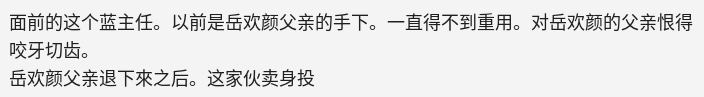面前的这个蓝主任。以前是岳欢颜父亲的手下。一直得不到重用。对岳欢颜的父亲恨得咬牙切齿。
岳欢颜父亲退下來之后。这家伙卖身投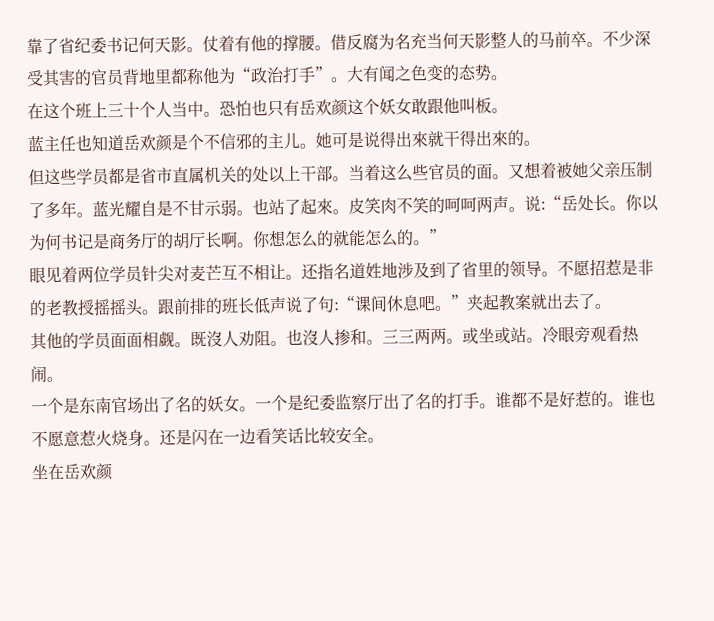靠了省纪委书记何天影。仗着有他的撑腰。借反腐为名充当何天影整人的马前卒。不少深受其害的官员背地里都称他为“政治打手”。大有闻之色变的态势。
在这个班上三十个人当中。恐怕也只有岳欢颜这个妖女敢跟他叫板。
蓝主任也知道岳欢颜是个不信邪的主儿。她可是说得出來就干得出來的。
但这些学员都是省市直属机关的处以上干部。当着这么些官员的面。又想着被她父亲压制了多年。蓝光耀自是不甘示弱。也站了起來。皮笑肉不笑的呵呵两声。说:“岳处长。你以为何书记是商务厅的胡厅长啊。你想怎么的就能怎么的。”
眼见着两位学员针尖对麦芒互不相让。还指名道姓地涉及到了省里的领导。不愿招惹是非的老教授摇摇头。跟前排的班长低声说了句:“课间休息吧。”夹起教案就出去了。
其他的学员面面相觑。既沒人劝阻。也沒人掺和。三三两两。或坐或站。冷眼旁观看热闹。
一个是东南官场出了名的妖女。一个是纪委监察厅出了名的打手。谁都不是好惹的。谁也不愿意惹火烧身。还是闪在一边看笑话比较安全。
坐在岳欢颜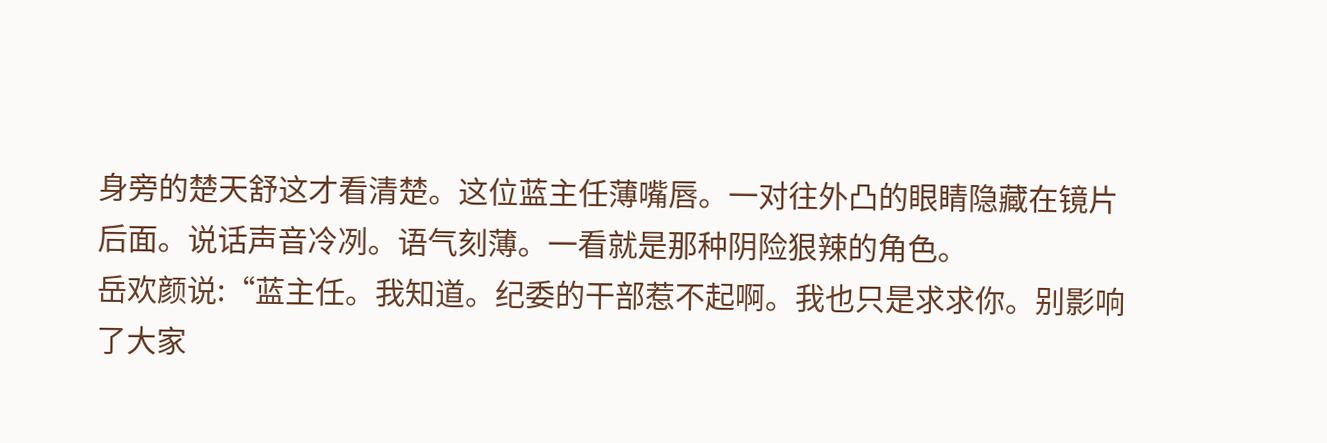身旁的楚天舒这才看清楚。这位蓝主任薄嘴唇。一对往外凸的眼睛隐藏在镜片后面。说话声音冷冽。语气刻薄。一看就是那种阴险狠辣的角色。
岳欢颜说:“蓝主任。我知道。纪委的干部惹不起啊。我也只是求求你。别影响了大家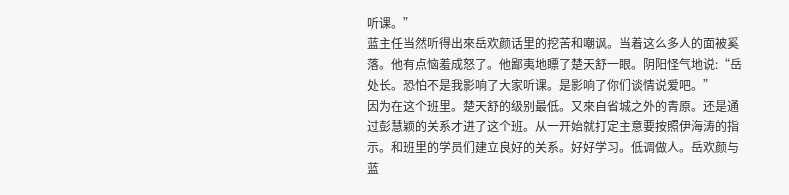听课。”
蓝主任当然听得出來岳欢颜话里的挖苦和嘲讽。当着这么多人的面被奚落。他有点恼羞成怒了。他鄙夷地瞟了楚天舒一眼。阴阳怪气地说:“岳处长。恐怕不是我影响了大家听课。是影响了你们谈情说爱吧。”
因为在这个班里。楚天舒的级别最低。又來自省城之外的青原。还是通过彭慧颖的关系才进了这个班。从一开始就打定主意要按照伊海涛的指示。和班里的学员们建立良好的关系。好好学习。低调做人。岳欢颜与蓝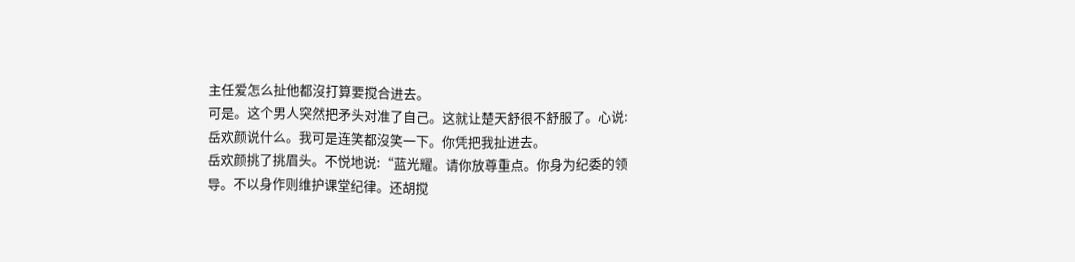主任爱怎么扯他都沒打算要搅合进去。
可是。这个男人突然把矛头对准了自己。这就让楚天舒很不舒服了。心说:岳欢颜说什么。我可是连笑都沒笑一下。你凭把我扯进去。
岳欢颜挑了挑眉头。不悦地说:“蓝光耀。请你放尊重点。你身为纪委的领导。不以身作则维护课堂纪律。还胡搅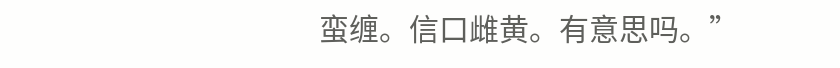蛮缠。信口雌黄。有意思吗。”